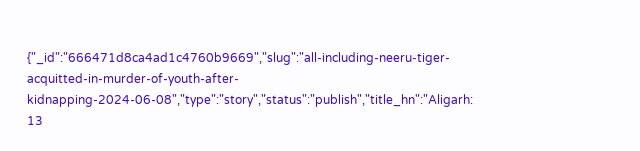{"_id":"666471d8ca4ad1c4760b9669","slug":"all-including-neeru-tiger-acquitted-in-murder-of-youth-after-kidnapping-2024-06-08","type":"story","status":"publish","title_hn":"Aligarh: 13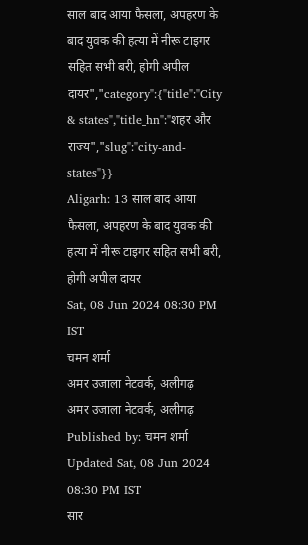साल बाद आया फैसला, अपहरण के बाद युवक की हत्या में नीरू टाइगर सहित सभी बरी, होगी अपील दायर","category":{"title":"City & states","title_hn":"शहर और राज्य","slug":"city-and-states"}}
Aligarh: 13 साल बाद आया फैसला, अपहरण के बाद युवक की हत्या में नीरू टाइगर सहित सभी बरी, होगी अपील दायर
Sat, 08 Jun 2024 08:30 PM IST
चमन शर्मा
अमर उजाला नेटवर्क, अलीगढ़
अमर उजाला नेटवर्क, अलीगढ़
Published by: चमन शर्मा
Updated Sat, 08 Jun 2024 08:30 PM IST
सार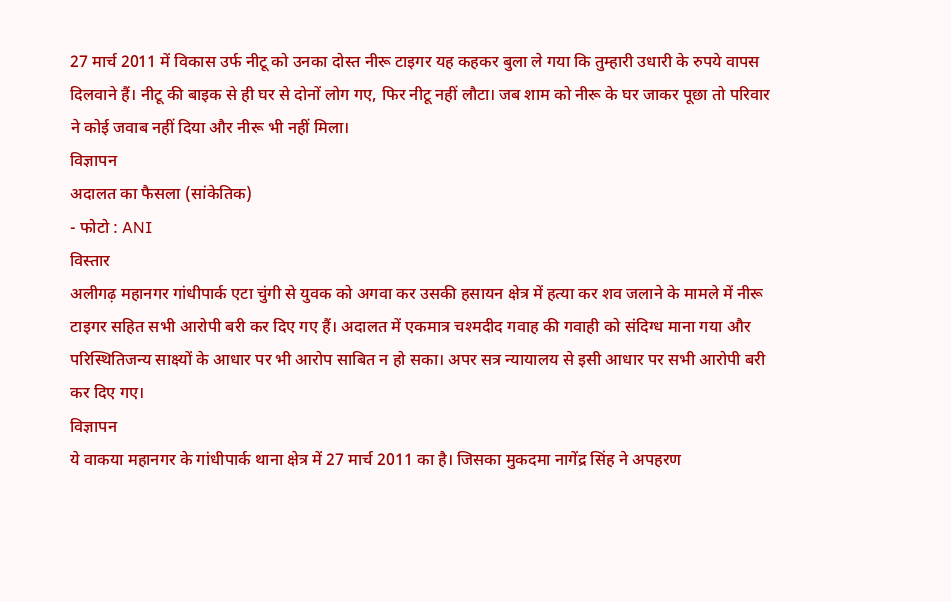27 मार्च 2011 में विकास उर्फ नीटू को उनका दोस्त नीरू टाइगर यह कहकर बुला ले गया कि तुम्हारी उधारी के रुपये वापस दिलवाने हैं। नीटू की बाइक से ही घर से दोनों लोग गए, फिर नीटू नहीं लौटा। जब शाम को नीरू के घर जाकर पूछा तो परिवार ने कोई जवाब नहीं दिया और नीरू भी नहीं मिला।
विज्ञापन
अदालत का फैसला (सांकेतिक)
- फोटो : ANI
विस्तार
अलीगढ़ महानगर गांधीपार्क एटा चुंगी से युवक को अगवा कर उसकी हसायन क्षेत्र में हत्या कर शव जलाने के मामले में नीरू टाइगर सहित सभी आरोपी बरी कर दिए गए हैं। अदालत में एकमात्र चश्मदीद गवाह की गवाही को संदिग्ध माना गया और परिस्थितिजन्य साक्ष्यों के आधार पर भी आरोप साबित न हो सका। अपर सत्र न्यायालय से इसी आधार पर सभी आरोपी बरी कर दिए गए।
विज्ञापन
ये वाकया महानगर के गांधीपार्क थाना क्षेत्र में 27 मार्च 2011 का है। जिसका मुकदमा नागेंद्र सिंह ने अपहरण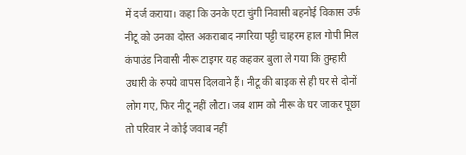में दर्ज कराया। कहा कि उनके एटा चुंगी निवासी बहनोई विकास उर्फ नीटू को उनका दोस्त अकराबाद नगरिया पट्टी चाहरम हाल गोपी मिल कंपाउंड निवासी नीरू टाइगर यह कहकर बुला ले गया कि तुम्हारी उधारी के रुपये वापस दिलवाने हैं। नीटू की बाइक से ही घर से दोनों लोग गए, फिर नीटू नहीं लौटा। जब शाम को नीरू के घर जाकर पूछा तो परिवार ने कोई जवाब नहीं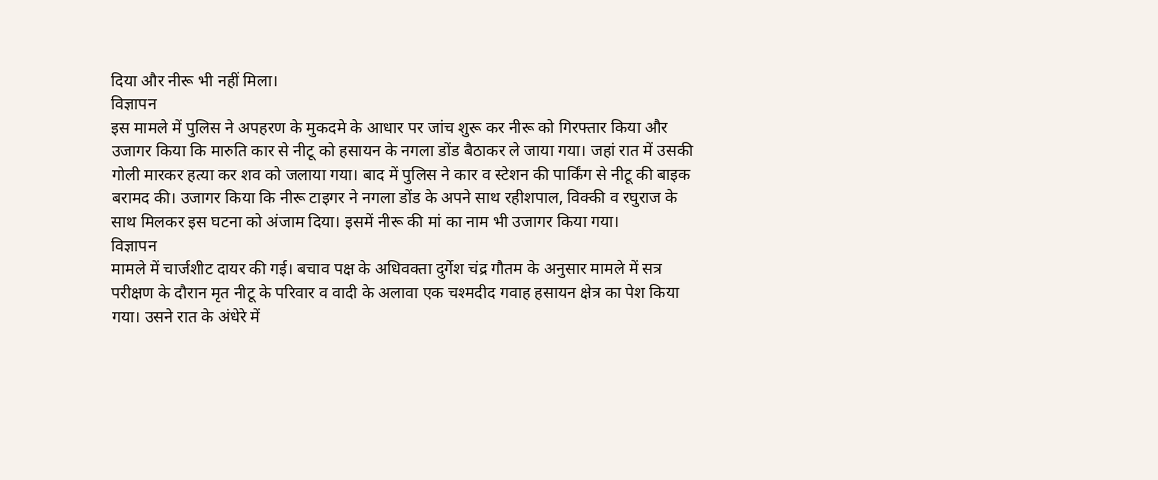दिया और नीरू भी नहीं मिला।
विज्ञापन
इस मामले में पुलिस ने अपहरण के मुकदमे के आधार पर जांच शुरू कर नीरू को गिरफ्तार किया और उजागर किया कि मारुति कार से नीटू को हसायन के नगला डोंड बैठाकर ले जाया गया। जहां रात में उसकी गोली मारकर हत्या कर शव को जलाया गया। बाद में पुलिस ने कार व स्टेशन की पार्किंग से नीटू की बाइक बरामद की। उजागर किया कि नीरू टाइगर ने नगला डोंड के अपने साथ रहीशपाल, विक्की व रघुराज के साथ मिलकर इस घटना को अंजाम दिया। इसमें नीरू की मां का नाम भी उजागर किया गया।
विज्ञापन
मामले में चार्जशीट दायर की गई। बचाव पक्ष के अधिवक्ता दुर्गेश चंद्र गौतम के अनुसार मामले में सत्र परीक्षण के दौरान मृत नीटू के परिवार व वादी के अलावा एक चश्मदीद गवाह हसायन क्षेत्र का पेश किया गया। उसने रात के अंधेरे में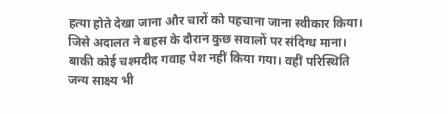हत्या होते देखा जाना और चारों को पहचाना जाना स्वीकार किया। जिसे अदालत ने बहस के दौरान कुछ सवालों पर संदिग्ध माना। बाकी कोई चश्मदीद गवाह पेश नहीं किया गया। वहीं परिस्थिति जन्य साक्ष्य भी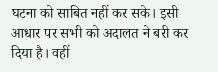घटना को साबित नहीं कर सके। इसी आधार पर सभी को अदालत ने बरी कर दिया है। वहीं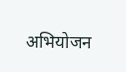अभियोजन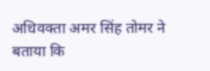अधिवक्ता अमर सिंह तोमर ने बताया कि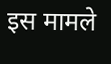इस मामले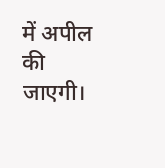में अपील की जाएगी।